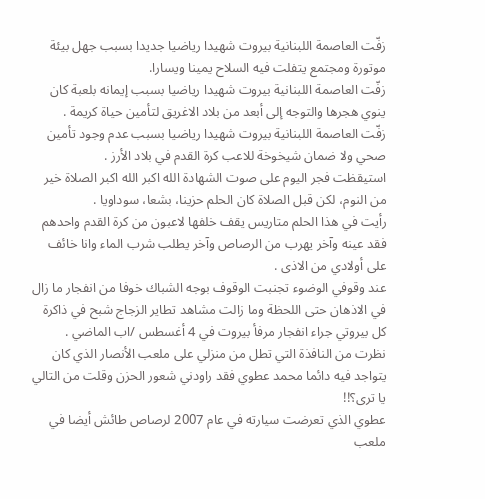زفّت العاصمة اللبنانية بيروت شهيدا رياضيا جديدا بسبب جهل بيئة موتورة ومجتمع يتفلت فيه السلاح يمينا ويسارا.
زفّت العاصمة اللبنانية بيروت شهيدا رياضيا بسبب إيمانه بلعبة كان ينوي هجرها والتوجه إلى أبعد من بلاد الاغريق لتأمين حياة كريمة .
زفّت العاصمة اللبنانية بيروت شهيدا رياضيا بسبب عدم وجود تأمين صحي ولا ضمان شيخوخة للاعب كرة القدم في بلاد الأرز .
استيقظت فجر اليوم على صوت الشهادة الله اكبر الله اكبر الصلاة خير من النوم، لكن قبل الصلاة كان الحلم حزينا، بشعا، سوداويا .
رأيت في هذا الحلم متاريس يقف خلفها لاعبون من كرة القدم واحدهم فقد عينه وآخر يهرب من الرصاص وآخر يطلب شرب الماء وانا خائف على أولادي من الاذى .
عند وقوفي الوضوء تجنبت الوقوف بوجه الشباك خوفا من انفجار ما زال في الاذهان حتى اللحظة وما زالت مشاهد تطاير الزجاج شبح في ذاكرة كل بيروتي جراء انفجار مرفأ بيروت في 4 أغسطس /اب الماضي .
نظرت من النافذة التي تطل من منزلي على ملعب الأنصار الذي كان يتواجد فيه دائما محمد عطوي فقد راودني شعور الحزن وقلت من التالي يا ترى؟!!
عطوي الذي تعرضت سيارته في عام 2007 لرصاص طائش أيضا في ملعب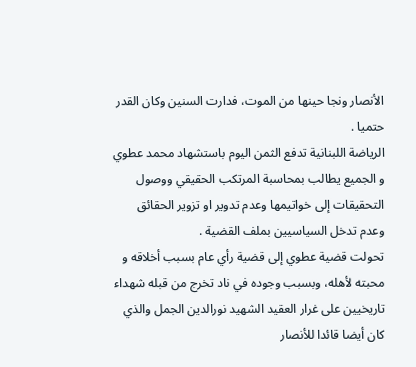الأنصار ونجا حينها من الموت، فدارت السنين وكان القدر حتميا .
الرياضة اللبنانية تدفع الثمن اليوم باستشهاد محمد عطوي و الجميع يطالب بمحاسبة المرتكب الحقيقي ووصول التحقيقات إلى خواتيمها وعدم تدوير او تزوير الحقائق وعدم تدخل السياسيين بملف القضية .
تحولت قضية عطوي إلى قضية رأي عام بسبب أخلاقه و محبته لأهله، وبسبب وجوده في ناد تخرج من قبله شهداء تاريخيين على غرار العقيد الشهيد نورالدين الجمل والذي كان أيضا قائدا للأنصار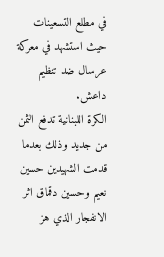في مطلع التسعينات حيث استشهد في معركة عرسال ضد تنظيم داعش.
الكرة اللبنانية تدفع الثمن من جديد وذلك بعدما قدمت الشهيدين حسين نعيم وحسين دقماق اثر الانفجار الذي هز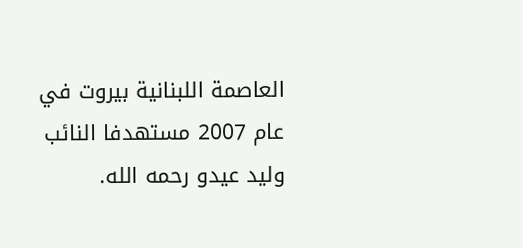العاصمة اللبنانية بيروت في عام 2007 مستهدفا النائب وليد عيدو رحمه الله.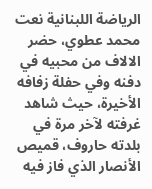الرياضة اللبنانية نعت محمد عطوي، حضر الالاف من محبيه في دفنه وفي حفلة زفافه الأخيرة، حيث شاهد غرفته لآخر مرة في بلدته حاروف، قميص الأنصار الذي فاز فيه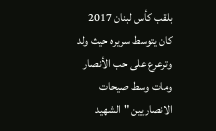بلقب كأس لبنان 2017 كان يتوسط سريره حيث ولد وترعرع على حب الأنصار ومات وسط صيحات الانصاريين "الشهيد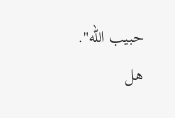حبيب الله".
هل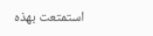استمتعت بهذه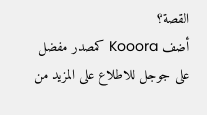القصة؟
أضف Kooora كمصدر مفضل على جوجل للاطلاع على المزيد من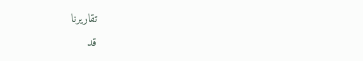تقاريرنا
قد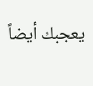يعجبك أيضاً